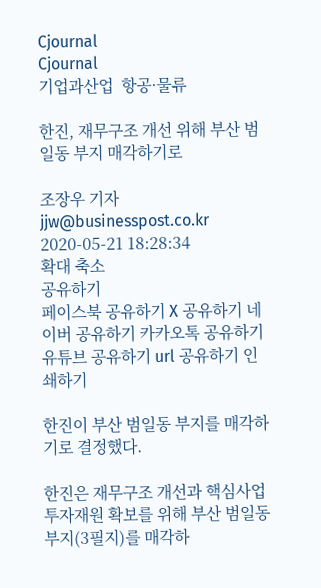Cjournal
Cjournal
기업과산업  항공·물류

한진, 재무구조 개선 위해 부산 범일동 부지 매각하기로

조장우 기자 jjw@businesspost.co.kr 2020-05-21 18:28:34
확대 축소
공유하기
페이스북 공유하기 X 공유하기 네이버 공유하기 카카오톡 공유하기 유튜브 공유하기 url 공유하기 인쇄하기

한진이 부산 범일동 부지를 매각하기로 결정했다.

한진은 재무구조 개선과 핵심사업 투자재원 확보를 위해 부산 범일동 부지(3필지)를 매각하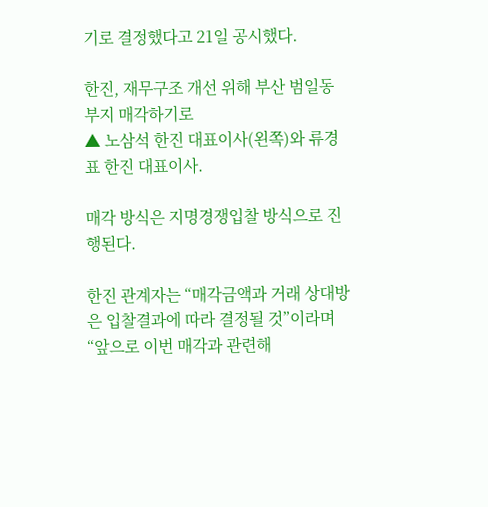기로 결정했다고 21일 공시했다.

한진, 재무구조 개선 위해 부산 범일동 부지 매각하기로
▲ 노삼석 한진 대표이사(왼쪽)와 류경표 한진 대표이사.

매각 방식은 지명경쟁입찰 방식으로 진행된다.

한진 관계자는 “매각금액과 거래 상대방은 입찰결과에 따라 결정될 것”이라며 “앞으로 이번 매각과 관련해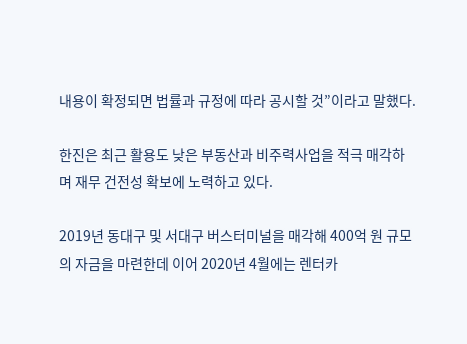내용이 확정되면 법률과 규정에 따라 공시할 것”이라고 말했다.

한진은 최근 활용도 낮은 부동산과 비주력사업을 적극 매각하며 재무 건전성 확보에 노력하고 있다.

2019년 동대구 및 서대구 버스터미널을 매각해 400억 원 규모의 자금을 마련한데 이어 2020년 4월에는 렌터카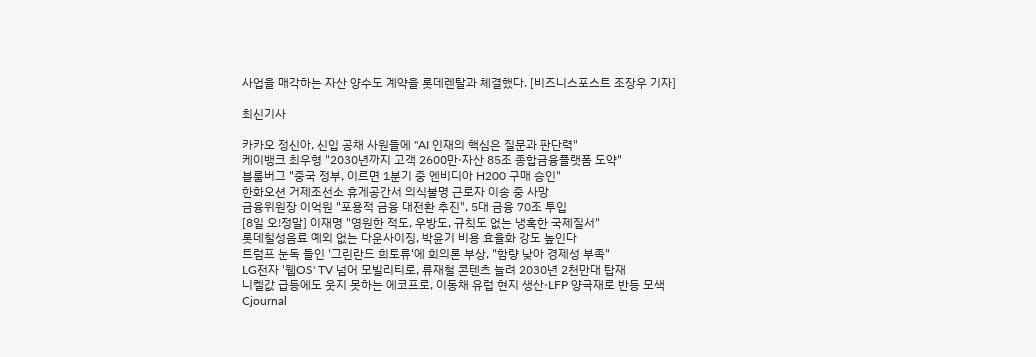사업을 매각하는 자산 양수도 계약을 롯데렌탈과 체결했다. [비즈니스포스트 조장우 기자]

최신기사

카카오 정신아, 신입 공채 사원들에 "AI 인재의 핵심은 질문과 판단력"
케이뱅크 최우형 "2030년까지 고객 2600만·자산 85조 종합금융플랫폼 도약"
블룸버그 "중국 정부, 이르면 1분기 중 엔비디아 H200 구매 승인"
한화오션 거제조선소 휴게공간서 의식불명 근로자 이송 중 사망
금융위원장 이억원 "포용적 금융 대전환 추진", 5대 금융 70조 투입
[8일 오!정말] 이재명 "영원한 적도, 우방도, 규칙도 없는 냉혹한 국제질서"
롯데칠성음료 예외 없는 다운사이징, 박윤기 비용 효율화 강도 높인다
트럼프 눈독 들인 '그린란드 희토류'에 회의론 부상, "함량 낮아 경제성 부족"
LG전자 '웹OS' TV 넘어 모빌리티로, 류재철 콘텐츠 늘려 2030년 2천만대 탑재
니켈값 급등에도 웃지 못하는 에코프로, 이동채 유럽 현지 생산·LFP 양극재로 반등 모색
Cjournal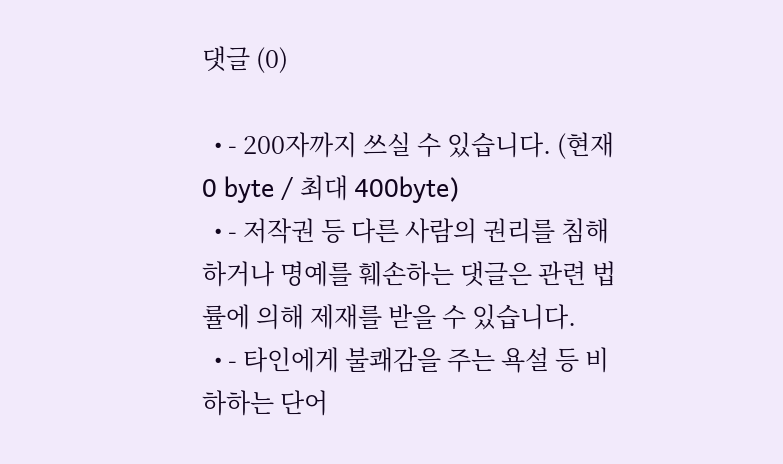댓글 (0)

  • - 200자까지 쓰실 수 있습니다. (현재 0 byte / 최대 400byte)
  • - 저작권 등 다른 사람의 권리를 침해하거나 명예를 훼손하는 댓글은 관련 법률에 의해 제재를 받을 수 있습니다.
  • - 타인에게 불쾌감을 주는 욕설 등 비하하는 단어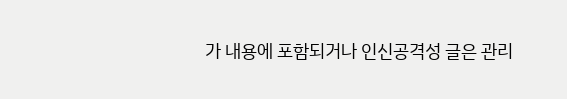가 내용에 포함되거나 인신공격성 글은 관리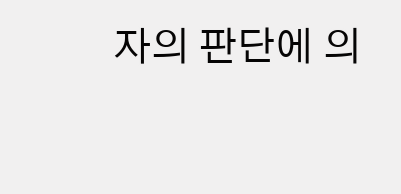자의 판단에 의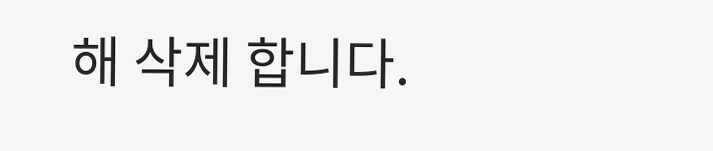해 삭제 합니다.